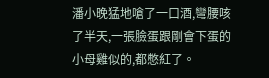潘小晚猛地嗆了一口酒,彎腰咳了半天,一張臉蛋跟剛會下蛋的小母雞似的,都憋紅了。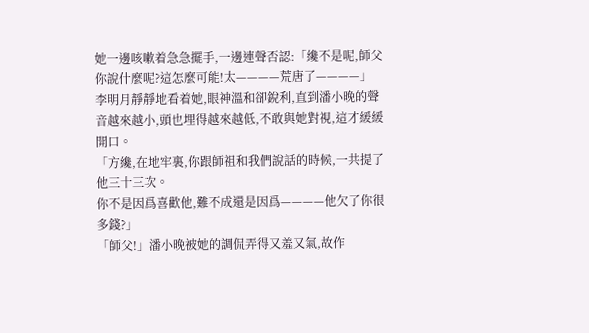她一邊咳嗽着急急擺手,一邊連聲否認:「纔不是呢,師父你說什麼呢?這怎麼可能!太————荒唐了————」
李明月靜靜地看着她,眼神溫和卻銳利,直到潘小晚的聲音越來越小,頭也埋得越來越低,不敢與她對視,這才緩緩開口。
「方纔,在地牢裏,你跟師祖和我們說話的時候,一共提了他三十三次。
你不是因爲喜歡他,難不成還是因爲————他欠了你很多錢?」
「師父!」潘小晚被她的調侃弄得又羞又氣,故作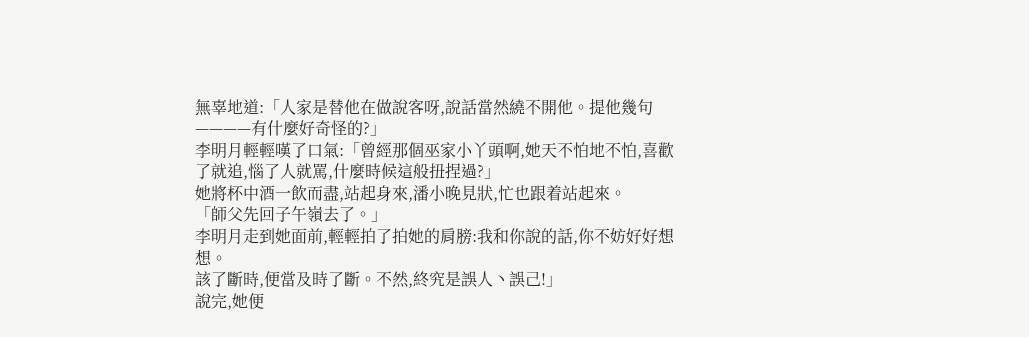無辜地道:「人家是替他在做說客呀,說話當然繞不開他。提他幾句————有什麼好奇怪的?」
李明月輕輕嘆了口氣:「曾經那個巫家小丫頭啊,她天不怕地不怕,喜歡了就追,惱了人就罵,什麼時候這般扭捏過?」
她將杯中酒一飲而盡,站起身來,潘小晚見狀,忙也跟着站起來。
「師父先回子午嶺去了。」
李明月走到她面前,輕輕拍了拍她的肩膀:我和你說的話,你不妨好好想想。
該了斷時,便當及時了斷。不然,終究是誤人丶誤己!」
說完,她便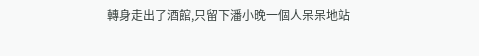轉身走出了酒館,只留下潘小晚一個人呆呆地站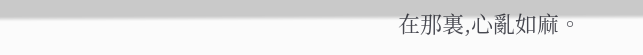在那裏,心亂如麻。